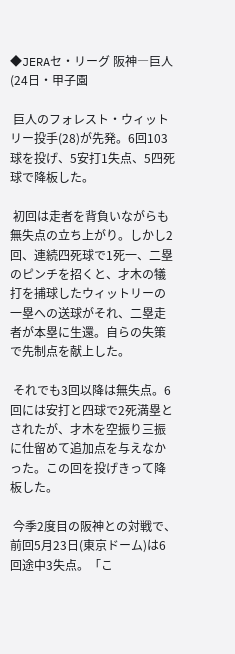◆JERAセ・リーグ 阪神―巨人(24日・甲子園

 巨人のフォレスト・ウィットリー投手(28)が先発。6回103球を投げ、5安打1失点、5四死球で降板した。

 初回は走者を背負いながらも無失点の立ち上がり。しかし2回、連続四死球で1死一、二塁のピンチを招くと、才木の犠打を捕球したウィットリーの一塁への送球がそれ、二塁走者が本塁に生還。自らの失策で先制点を献上した。

 それでも3回以降は無失点。6回には安打と四球で2死満塁とされたが、才木を空振り三振に仕留めて追加点を与えなかった。この回を投げきって降板した。

 今季2度目の阪神との対戦で、前回5月23日(東京ドーム)は6回途中3失点。「こ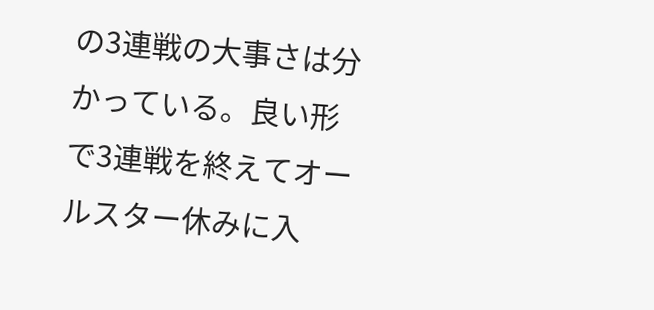の3連戦の大事さは分かっている。良い形で3連戦を終えてオールスター休みに入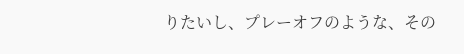りたいし、プレーオフのような、その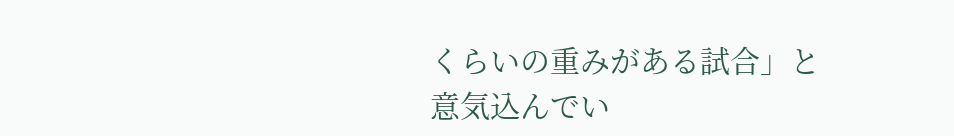くらいの重みがある試合」と意気込んでい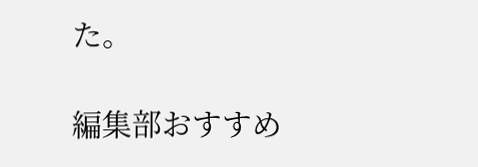た。

編集部おすすめ